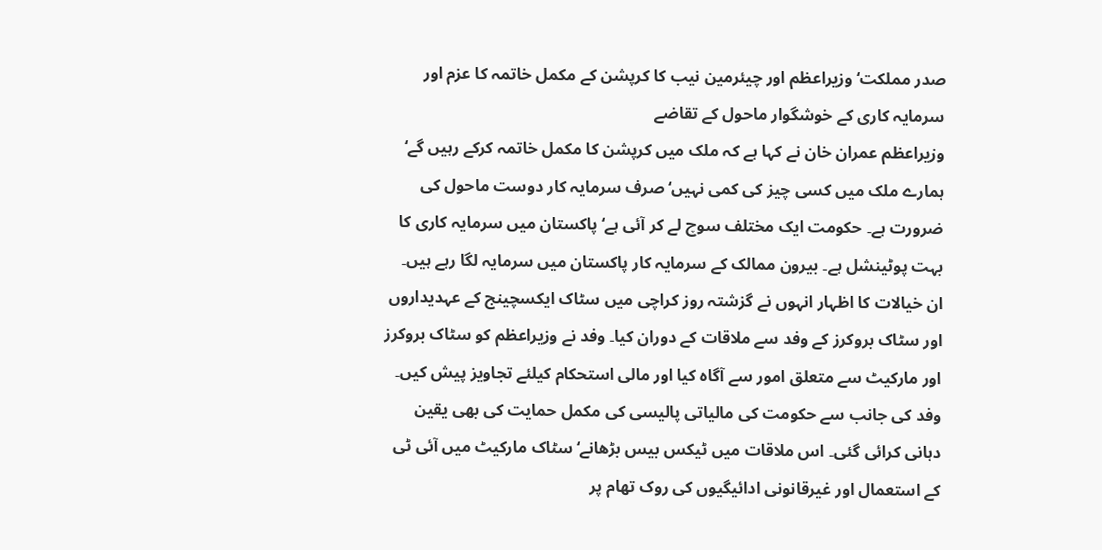صدر مملکت‘ وزیراعظم اور چیئرمین نیب کا کرپشن کے مکمل خاتمہ کا عزم اور سرمایہ کاری کے خوشگوار ماحول کے تقاضے
وزیراعظم عمران خان نے کہا ہے کہ ملک میں کرپشن کا مکمل خاتمہ کرکے رہیں گے‘ ہمارے ملک میں کسی چیز کی کمی نہیں‘ صرف سرمایہ کار دوست ماحول کی ضرورت ہے۔ حکومت ایک مختلف سوچ لے کر آئی ہے‘ پاکستان میں سرمایہ کاری کا بہت پوٹینشل ہے۔ بیرون ممالک کے سرمایہ کار پاکستان میں سرمایہ لگا رہے ہیں۔ ان خیالات کا اظہار انہوں نے گزشتہ روز کراچی میں سٹاک ایکسچینج کے عہدیداروں اور سٹاک بروکرز کے وفد سے ملاقات کے دوران کیا۔ وفد نے وزیراعظم کو سٹاک بروکرز اور مارکیٹ سے متعلق امور سے آگاہ کیا اور مالی استحکام کیلئے تجاویز پیش کیں۔ وفد کی جانب سے حکومت کی مالیاتی پالیسی کی مکمل حمایت کی بھی یقین دہانی کرائی گئی۔ اس ملاقات میں ٹیکس بیس بڑھانے‘ سٹاک مارکیٹ میں آئی ٹی کے استعمال اور غیرقانونی ادائیگیوں کی روک تھام پر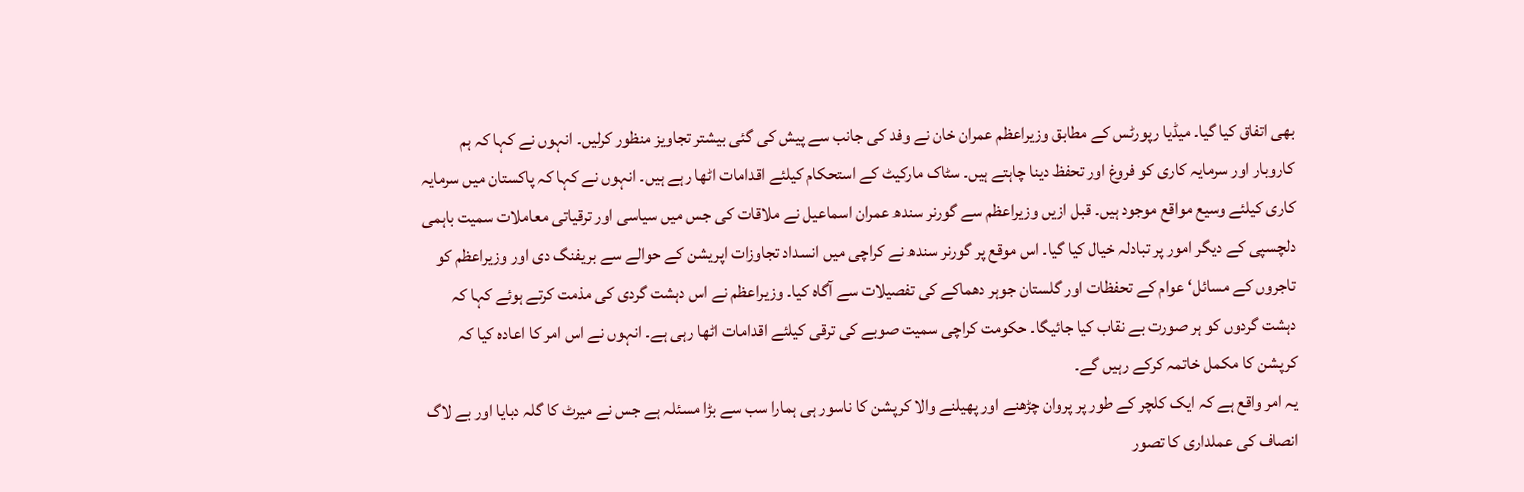بھی اتفاق کیا گیا۔ میڈیا رپورٹس کے مطابق وزیراعظم عمران خان نے وفد کی جانب سے پیش کی گئی بیشتر تجاویز منظور کرلیں۔ انہوں نے کہا کہ ہم کاروبار اور سرمایہ کاری کو فروغ اور تحفظ دینا چاہتے ہیں۔ سٹاک مارکیٹ کے استحکام کیلئے اقدامات اٹھا رہے ہیں۔ انہوں نے کہا کہ پاکستان میں سرمایہ کاری کیلئے وسیع مواقع موجود ہیں۔ قبل ازیں وزیراعظم سے گورنر سندھ عمران اسماعیل نے ملاقات کی جس میں سیاسی اور ترقیاتی معاملات سمیت باہمی دلچسپی کے دیگر امور پر تبادلہ خیال کیا گیا۔ اس موقع پر گورنر سندھ نے کراچی میں انسداد تجاوزات اپریشن کے حوالے سے بریفنگ دی اور وزیراعظم کو تاجروں کے مسائل‘ عوام کے تحفظات اور گلستان جوہر دھماکے کی تفصیلات سے آگاہ کیا۔ وزیراعظم نے اس دہشت گردی کی مذمت کرتے ہوئے کہا کہ دہشت گردوں کو ہر صورت بے نقاب کیا جائیگا۔ حکومت کراچی سمیت صوبے کی ترقی کیلئے اقدامات اٹھا رہی ہے۔ انہوں نے اس امر کا اعادہ کیا کہ کرپشن کا مکمل خاتمہ کرکے رہیں گے۔
یہ امر واقع ہے کہ ایک کلچر کے طور پر پروان چڑھنے اور پھیلنے والا کرپشن کا ناسور ہی ہمارا سب سے بڑا مسئلہ ہے جس نے میرٹ کا گلہ دبایا اور بے لاگ انصاف کی عملداری کا تصور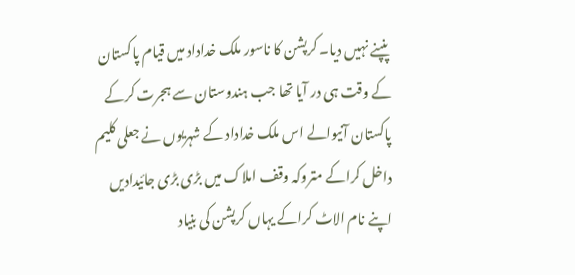پنپنے نہیں دیا۔ کرپشن کا ناسور ملک خداداد میں قیام پاکستان کے وقت ہی در آیا تھا جب ہندوستان سے ہجرت کرکے پاکستان آنیوالے اس ملک خداداد کے شہریوں نے جعلی کلیم داخل کراکے متروکہ وقف املاک میں بڑی بڑی جائیدادیں اپنے نام الاٹ کراکے یہاں کرپشن کی بنیاد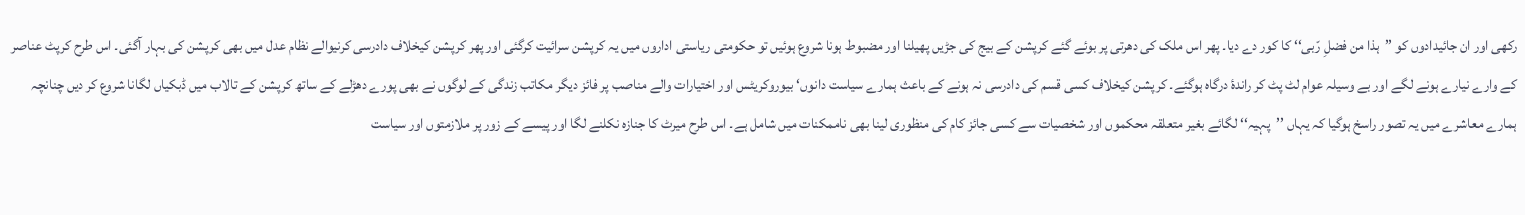رکھی اور ان جائیدادوں کو ’’ہذا من فضلِ رّبی‘‘ کا کور دے دیا۔ پھر اس ملک کی دھرتی پر بوئے گئے کرپشن کے بیج کی جڑیں پھیلنا اور مضبوط ہونا شروع ہوئیں تو حکومتی ریاستی اداروں میں یہ کرپشن سرائیت کرگئی اور پھر کرپشن کیخلاف دادرسی کرنیوالے نظام عدل میں بھی کرپشن کی بہار آگئی۔ اس طرح کرپٹ عناصر کے وارے نیارے ہونے لگے اور بے وسیلہ عوام لٹ پٹ کر راندۂ درگاہ ہوگئے۔ کرپشن کیخلاف کسی قسم کی دادرسی نہ ہونے کے باعث ہمارے سیاست دانوں‘ بیوروکریٹس اور اختیارات والے مناصب پر فائز دیگر مکاتب زندگی کے لوگوں نے بھی پورے دھڑلے کے ساتھ کرپشن کے تالاب میں ڈبکیاں لگانا شروع کر دیں چنانچہ ہمارے معاشرے میں یہ تصور راسخ ہوگیا کہ یہاں ’’پہیہ‘‘ لگائے بغیر متعلقہ محکموں اور شخصیات سے کسی جائز کام کی منظوری لینا بھی ناممکنات میں شامل ہے۔ اس طرح میرٹ کا جنازہ نکلنے لگا اور پیسے کے زور پر ملازمتوں اور سیاست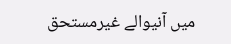میں آنیوالے غیرمستحق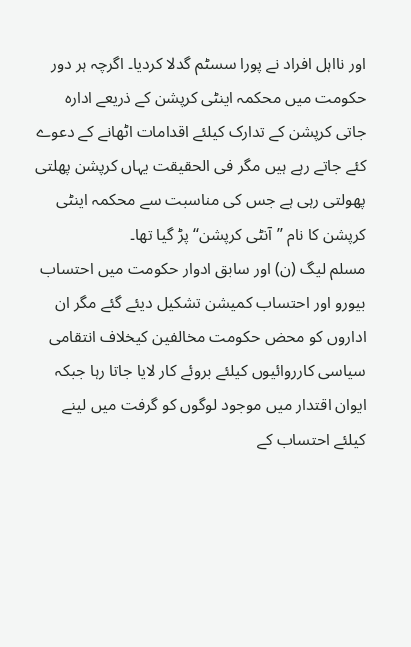اور نااہل افراد نے پورا سسٹم گدلا کردیا۔ اگرچہ ہر دور حکومت میں محکمہ اینٹی کرپشن کے ذریعے ادارہ جاتی کرپشن کے تدارک کیلئے اقدامات اٹھانے کے دعوے کئے جاتے رہے ہیں مگر فی الحقیقت یہاں کرپشن پھلتی پھولتی رہی ہے جس کی مناسبت سے محکمہ اینٹی کرپشن کا نام ’’آنٹی کرپشن‘‘ پڑ گیا تھا۔
مسلم لیگ (ن) اور سابق ادوار حکومت میں احتساب بیورو اور احتساب کمیشن تشکیل دیئے گئے مگر ان اداروں کو محض حکومت مخالفین کیخلاف انتقامی سیاسی کارروائیوں کیلئے بروئے کار لایا جاتا رہا جبکہ ایوان اقتدار میں موجود لوگوں کو گرفت میں لینے کیلئے احتساب کے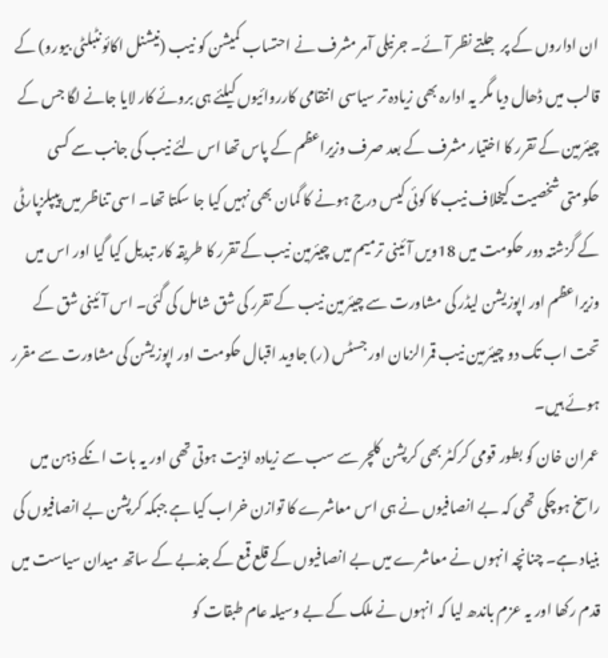ان اداروں کے پر جلتے نظر آئے۔ جرنیلی آمر مشرف نے احتساب کمیشن کو نیب (نیشنل اکائونٹبلٹی بیورو) کے قالب میں ڈھال دیا مگر یہ ادارہ بھی زیادہ تر سیاسی انتقامی کارروائیوں کیلئے ہی بروئے کار لایا جانے لگا جس کے چیئرمین کے تقرر کا اختیار مشرف کے بعد صرف وزیراعظم کے پاس تھا اس لئے نیب کی جانب سے کسی حکومتی شخصیت کیخلاف نیب کا کوئی کیس درج ہونے کا گمان بھی نہیں کیا جا سکتا تھا۔ اسی تناظر میں پیپلزپارٹی کے گزشتہ دور حکومت میں 18ویں آئینی ترمیم میں چیئرمین نیب کے تقرر کا طریقہ کار تبدیل کیا گیا اور اس میں وزیراعظم اور اپوزیشن لیڈر کی مشاورت سے چیئرمین نیب کے تقرر کی شق شامل کی گئی۔ اس آئینی شق کے تحت اب تک دو چیئرمین نیب قمرالزمان اور جسٹس (ر) جاوید اقبال حکومت اور اپوزیشن کی مشاورت سے مقرر ہوئے ہیں۔
عمران خان کو بطور قومی کرکٹر بھی کرپشن کلچر سے سب سے زیادہ اذیت ہوتی تھی اور یہ بات انکے ذہن میں راسخ ہوچکی تھی کہ بے انصافیوں نے ہی اس معاشرے کا توازن خراب کیا ہے جبکہ کرپشن بے انصافیوں کی بنیاد ہے۔ چنانچہ انہوں نے معاشرے میں بے انصافیوں کے قلع قمع کے جذبے کے ساتھ میدان سیاست میں قدم رکھا اور یہ عزم باندھ لیا کہ انہوں نے ملک کے بے وسیلہ عام طبقات کو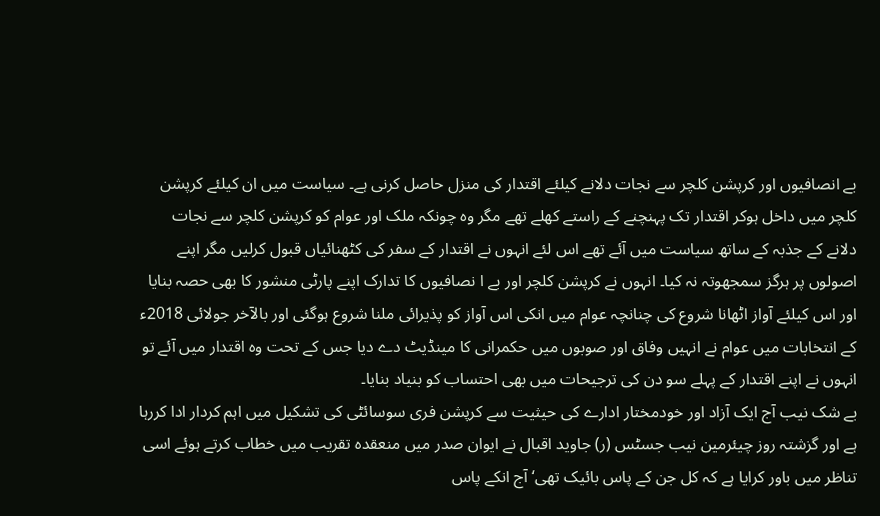بے انصافیوں اور کرپشن کلچر سے نجات دلانے کیلئے اقتدار کی منزل حاصل کرنی ہے۔ سیاست میں ان کیلئے کرپشن کلچر میں داخل ہوکر اقتدار تک پہنچنے کے راستے کھلے تھے مگر وہ چونکہ ملک اور عوام کو کرپشن کلچر سے نجات دلانے کے جذبہ کے ساتھ سیاست میں آئے تھے اس لئے انہوں نے اقتدار کے سفر کی کٹھنائیاں قبول کرلیں مگر اپنے اصولوں پر ہرگز سمجھوتہ نہ کیا۔ انہوں نے کرپشن کلچر اور بے ا نصافیوں کا تدارک اپنے پارٹی منشور کا بھی حصہ بنایا اور اس کیلئے آواز اٹھانا شروع کی چنانچہ عوام میں انکی اس آواز کو پذیرائی ملنا شروع ہوگئی اور بالآخر جولائی 2018ء کے انتخابات میں عوام نے انہیں وفاق اور صوبوں میں حکمرانی کا مینڈیٹ دے دیا جس کے تحت وہ اقتدار میں آئے تو انہوں نے اپنے اقتدار کے پہلے سو دن کی ترجیحات میں بھی احتساب کو بنیاد بنایا۔
بے شک نیب آج ایک آزاد اور خودمختار ادارے کی حیثیت سے کرپشن فری سوسائٹی کی تشکیل میں اہم کردار ادا کررہا ہے اور گزشتہ روز چیئرمین نیب جسٹس (ر) جاوید اقبال نے ایوان صدر میں منعقدہ تقریب میں خطاب کرتے ہوئے اسی تناظر میں باور کرایا ہے کہ کل جن کے پاس بائیک تھی‘ آج انکے پاس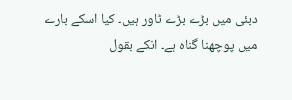دبئی میں بڑے بڑے ٹاور ہیں۔ کیا اسکے بارے میں پوچھنا گناہ ہے۔ انکے بقول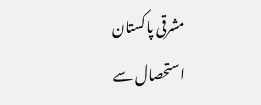مشرقی پاکستان استحصال سے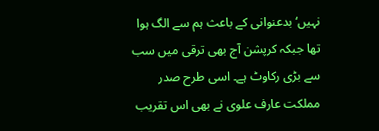نہیں‘ بدعنوانی کے باعث ہم سے الگ ہوا تھا جبکہ کرپشن آج بھی ترقی میں سب سے بڑی رکاوٹ ہے۔ اسی طرح صدر مملکت عارف علوی نے بھی اس تقریب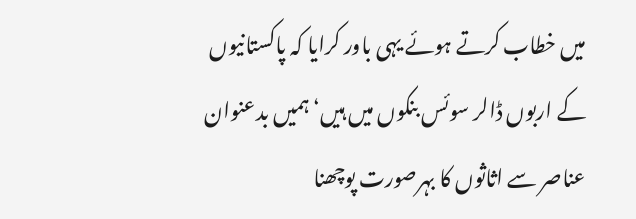میں خطاب کرتے ہوئے یہی باور کرایا کہ پاکستانیوں کے اربوں ڈالر سوئس بنکوں میں ہیں‘ ہمیں بدعنوان عناصر سے اثاثوں کا بہرصورت پوچھنا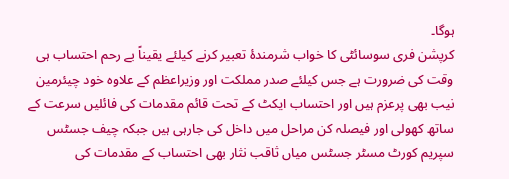ہوگا۔
کرپشن فری سوسائٹی کا خواب شرمندۂ تعبیر کرنے کیلئے یقیناً بے رحم احتساب ہی وقت کی ضرورت ہے جس کیلئے صدر مملکت اور وزیراعظم کے علاوہ خود چیئرمین نیب بھی پرعزم ہیں اور احتساب ایکٹ کے تحت قائم مقدمات کی فائلیں سرعت کے ساتھ کھولی اور فیصلہ کن مراحل میں داخل کی جارہی ہیں جبکہ چیف جسٹس سپریم کورٹ مسٹر جسٹس میاں ثاقب نثار بھی احتساب کے مقدمات کی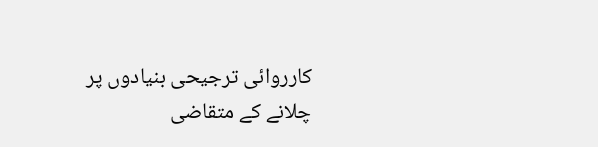کارروائی ترجیحی بنیادوں پر چلانے کے متقاضی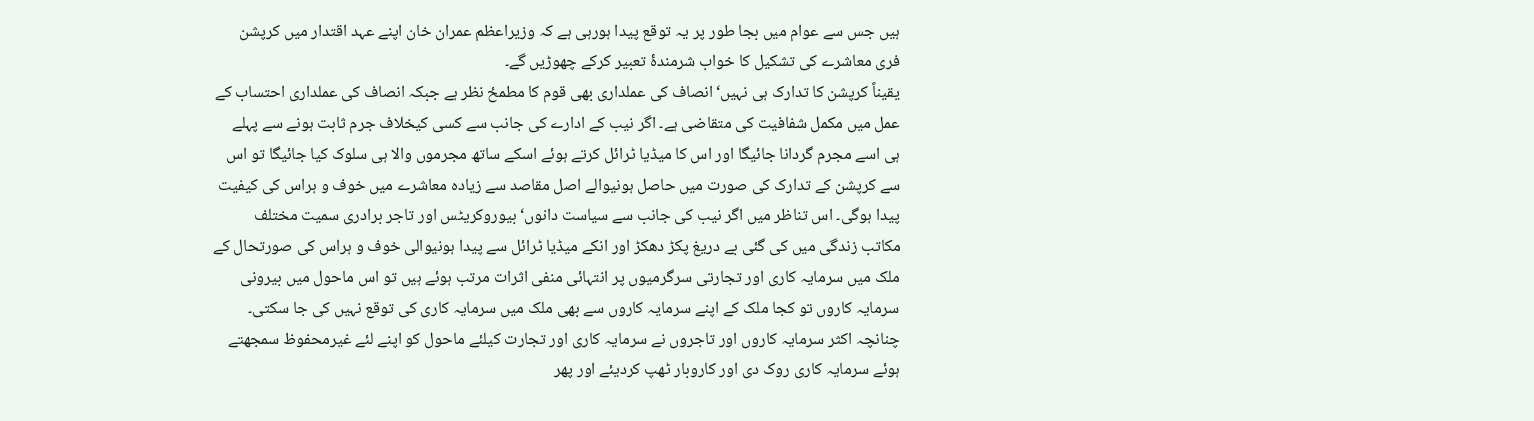ہیں جس سے عوام میں بجا طور پر یہ توقع پیدا ہورہی ہے کہ وزیراعظم عمران خان اپنے عہد اقتدار میں کرپشن فری معاشرے کی تشکیل کا خواب شرمندۂ تعبیر کرکے چھوڑیں گے۔
یقیناً کرپشن کا تدارک ہی نہیں‘ انصاف کی عملداری بھی قوم کا مطمحٔ نظر ہے جبکہ انصاف کی عملداری احتساب کے عمل میں مکمل شفافیت کی متقاضی ہے۔ اگر نیب کے ادارے کی جانب سے کسی کیخلاف جرم ثابت ہونے سے پہلے ہی اسے مجرم گردانا جائیگا اور اس کا میڈیا ٹرائل کرتے ہوئے اسکے ساتھ مجرموں والا ہی سلوک کیا جائیگا تو اس سے کرپشن کے تدارک کی صورت میں حاصل ہونیوالے اصل مقاصد سے زیادہ معاشرے میں خوف و ہراس کی کیفیت پیدا ہوگی۔ اس تناظر میں اگر نیب کی جانب سے سیاست دانوں‘ بیوروکریٹس اور تاجر برادری سمیت مختلف مکاتب زندگی میں کی گئی بے دریغ پکڑ دھکڑ اور انکے میڈیا ٹرائل سے پیدا ہونیوالی خوف و ہراس کی صورتحال کے ملک میں سرمایہ کاری اور تجارتی سرگرمیوں پر انتہائی منفی اثرات مرتب ہوئے ہیں تو اس ماحول میں بیرونی سرمایہ کاروں تو کجا ملک کے اپنے سرمایہ کاروں سے بھی ملک میں سرمایہ کاری کی توقع نہیں کی جا سکتی۔ چنانچہ اکثر سرمایہ کاروں اور تاجروں نے سرمایہ کاری اور تجارت کیلئے ماحول کو اپنے لئے غیرمحفوظ سمجھتے ہوئے سرمایہ کاری روک دی اور کاروبار ٹھپ کردیئے اور پھر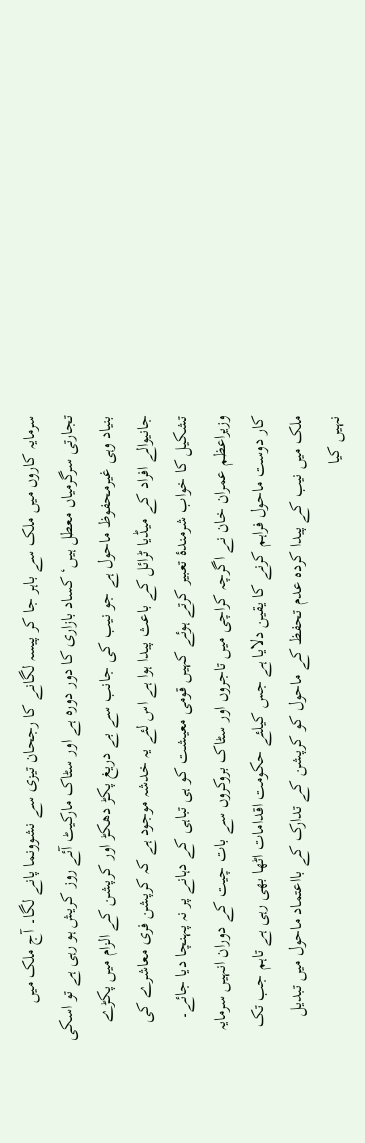سرمایہ کاروں میں ملک سے باہر جا کر پیسہ لگانے کا رجحان تیزی سے نشوونما پانے لگا۔ آج ملک میں تجارتی سرگرمیاں معطل ہیں‘ کساد بازاری کا دور دورہ ہے اور سٹاک مارکیٹ آئے روز کریش ہو رہی ہے تو اسکی بنیاد وہی غیرمحفوظ ماحول ہے جو نیب کی جانب سے بے دریغ پکڑ دھکڑ اور کرپشن کے الزام میں پکڑے جانیوالے افراد کے میڈیا ٹرائل کے باعث پیدا ہوا ہے اس لئے یہ خدشہ موجود ہے کہ کرپشن فری معاشرے کی تشکیل کا خواب شرمندۂ تعبیر کرتے ہوئے کہیں قومی معیشت کو ہی تباہی کے دہانے پر نہ پہنچا دیا جائے۔ وزیراعظم عمران خان نے اگرچہ کراچی میں تاجروں اور سٹاک بروکروں سے بات چیت کے دوران انہیں سرمایہ کار دوست ماحول فراہم کرنے کا یقین دلایا ہے جس کیلئے حکومت اقدامات اٹھا بھی رہی ہے تاہم جب تک ملک میں نیب کے پیدا کردہ عدم تحفظ کے ماحول کو کرپشن کے تدارک کے بااعتماد ماحول میں تبدیل نہیں کیا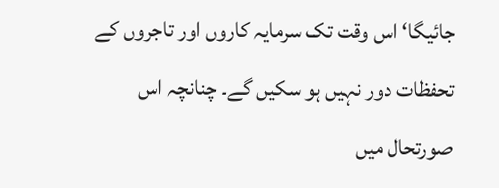جائیگا‘ اس وقت تک سرمایہ کاروں اور تاجروں کے تحفظات دور نہیں ہو سکیں گے۔ چنانچہ اس صورتحال میں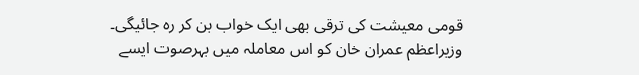قومی معیشت کی ترقی بھی ایک خواب بن کر رہ جائیگی۔ وزیراعظم عمران خان کو اس معاملہ میں بہرصوت ایسے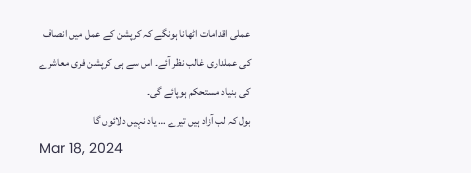عملی اقدامات اٹھانا ہونگے کہ کرپشن کے عمل میں انصاف کی عملداری غالب نظر آئے۔ اس سے ہی کرپشن فری معاشرے کی بنیاد مستحکم ہوپائے گی۔
بول کہ لب آزاد ہیں تیرے … یاد نہیں دلائوں گا
Mar 18, 2024